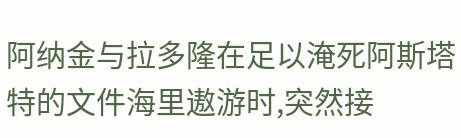阿纳金与拉多隆在足以淹死阿斯塔特的文件海里遨游时,突然接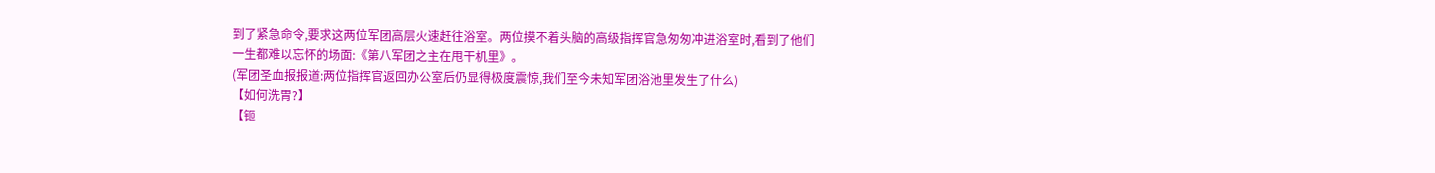到了紧急命令,要求这两位军团高层火速赶往浴室。两位摸不着头脑的高级指挥官急匆匆冲进浴室时,看到了他们一生都难以忘怀的场面:《第八军团之主在甩干机里》。
(军团圣血报报道:两位指挥官返回办公室后仍显得极度震惊,我们至今未知军团浴池里发生了什么)
【如何洗胃?】
【钷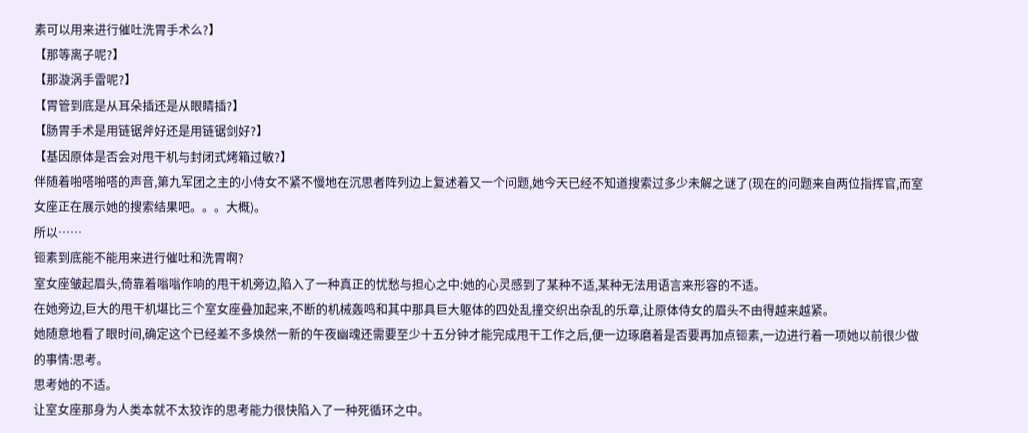素可以用来进行催吐洗胃手术么?】
【那等离子呢?】
【那漩涡手雷呢?】
【胃管到底是从耳朵插还是从眼睛插?】
【肠胃手术是用链锯斧好还是用链锯剑好?】
【基因原体是否会对甩干机与封闭式烤箱过敏?】
伴随着啪嗒啪嗒的声音,第九军团之主的小侍女不紧不慢地在沉思者阵列边上复述着又一个问题,她今天已经不知道搜索过多少未解之谜了(现在的问题来自两位指挥官,而室女座正在展示她的搜索结果吧。。。大概)。
所以……
钷素到底能不能用来进行催吐和洗胃啊?
室女座皱起眉头,倚靠着嗡嗡作响的甩干机旁边,陷入了一种真正的忧愁与担心之中:她的心灵感到了某种不适,某种无法用语言来形容的不适。
在她旁边,巨大的甩干机堪比三个室女座叠加起来,不断的机械轰鸣和其中那具巨大躯体的四处乱撞交织出杂乱的乐章,让原体侍女的眉头不由得越来越紧。
她随意地看了眼时间,确定这个已经差不多焕然一新的午夜幽魂还需要至少十五分钟才能完成甩干工作之后,便一边琢磨着是否要再加点钷素,一边进行着一项她以前很少做的事情:思考。
思考她的不适。
让室女座那身为人类本就不太狡诈的思考能力很快陷入了一种死循环之中。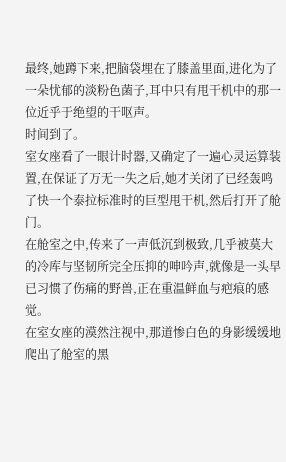最终,她蹲下来,把脑袋埋在了膝盖里面,进化为了一朵忧郁的淡粉色菌子,耳中只有甩干机中的那一位近乎于绝望的干呕声。
时间到了。
室女座看了一眼计时器,又确定了一遍心灵运算装置,在保证了万无一失之后,她才关闭了已经轰鸣了快一个泰拉标准时的巨型甩干机,然后打开了舱门。
在舱室之中,传来了一声低沉到极致,几乎被莫大的冷库与坚韧所完全压抑的呻吟声,就像是一头早已习惯了伤痛的野兽,正在重温鲜血与疤痕的感觉。
在室女座的漠然注视中,那道惨白色的身影缓缓地爬出了舱室的黑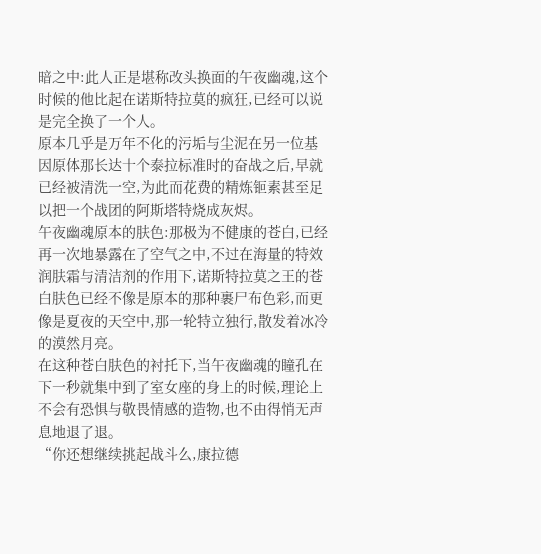暗之中:此人正是堪称改头换面的午夜幽魂,这个时候的他比起在诺斯特拉莫的疯狂,已经可以说是完全换了一个人。
原本几乎是万年不化的污垢与尘泥在另一位基因原体那长达十个泰拉标准时的奋战之后,早就已经被清洗一空,为此而花费的精炼钷素甚至足以把一个战团的阿斯塔特烧成灰烬。
午夜幽魂原本的肤色:那极为不健康的苍白,已经再一次地暴露在了空气之中,不过在海量的特效润肤霜与清洁剂的作用下,诺斯特拉莫之王的苍白肤色已经不像是原本的那种裹尸布色彩,而更像是夏夜的天空中,那一轮特立独行,散发着冰冷的漠然月亮。
在这种苍白肤色的衬托下,当午夜幽魂的瞳孔在下一秒就集中到了室女座的身上的时候,理论上不会有恐惧与敬畏情感的造物,也不由得悄无声息地退了退。
“你还想继续挑起战斗么,康拉德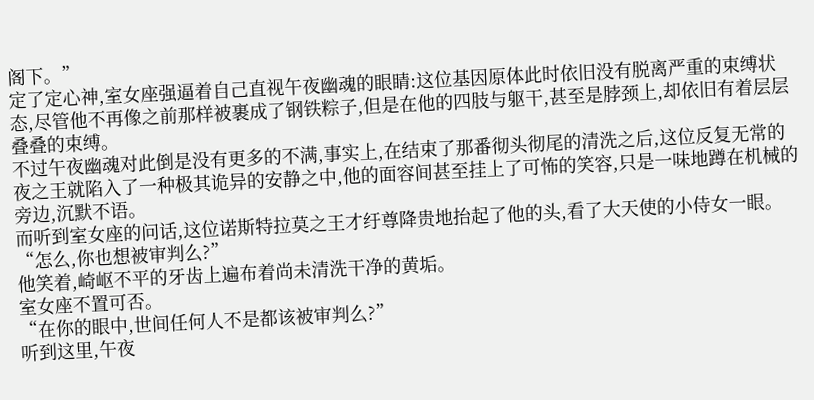阁下。”
定了定心神,室女座强逼着自己直视午夜幽魂的眼睛:这位基因原体此时依旧没有脱离严重的束缚状态,尽管他不再像之前那样被裹成了钢铁粽子,但是在他的四肢与躯干,甚至是脖颈上,却依旧有着层层叠叠的束缚。
不过午夜幽魂对此倒是没有更多的不满,事实上,在结束了那番彻头彻尾的清洗之后,这位反复无常的夜之王就陷入了一种极其诡异的安静之中,他的面容间甚至挂上了可怖的笑容,只是一味地蹲在机械的旁边,沉默不语。
而听到室女座的问话,这位诺斯特拉莫之王才纡尊降贵地抬起了他的头,看了大天使的小侍女一眼。
“怎么,你也想被审判么?”
他笑着,崎岖不平的牙齿上遍布着尚未清洗干净的黄垢。
室女座不置可否。
“在你的眼中,世间任何人不是都该被审判么?”
听到这里,午夜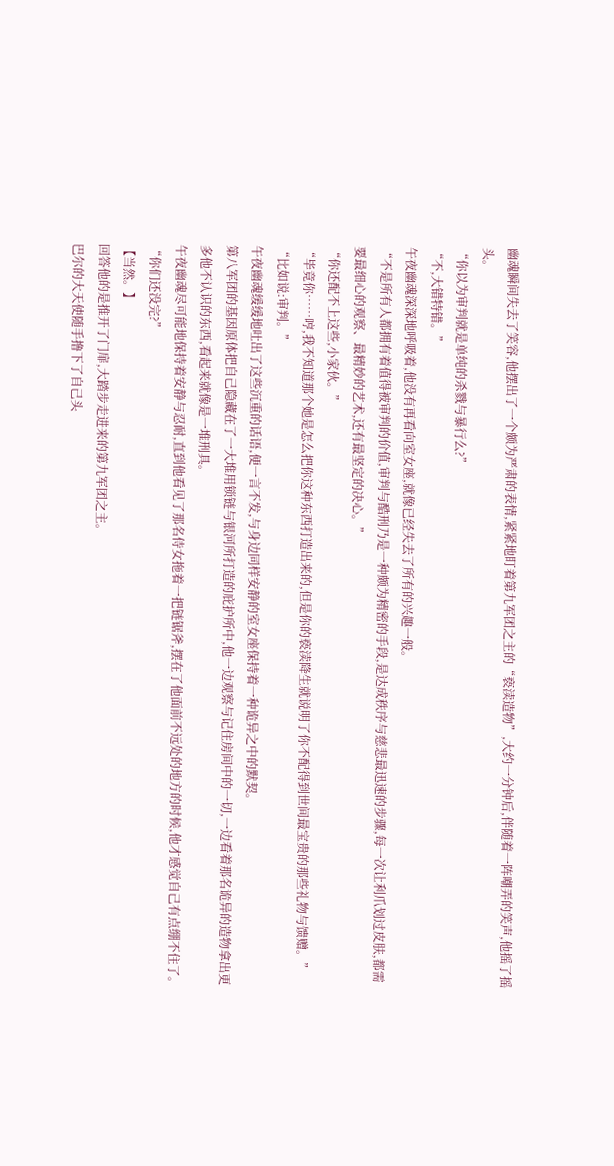幽魂瞬间失去了笑容,他摆出了一个颇为严肃的表情,紧紧地盯着第九军团之主的“亵渎造物”,大约一分钟后,伴随着一阵嘲弄的笑声,他摇了摇头。
“你以为审判就是单纯的杀戮与暴行么?”
“不,大错特错。”
午夜幽魂深深地呼吸着,他没有再看向室女座,就像已经失去了所有的兴趣一般。
“不是所有人都拥有着值得被审判的价值,审判与酷刑乃是一种颇为精密的手段,是达成秩序与慈悲最迅速的步骤,每一次让利爪划过皮肤,都需要最细心的观察、最精妙的艺术,还有最坚定的决心。”
“你还配不上这些,小家伙。”
“毕竟你……哼,我不知道那个她是怎么把你这种东西打造出来的,但是你的亵渎降生就说明了你不配得到世间最宝贵的那些礼物与馈赠。”
“比如说:审判。”
午夜幽魂缓缓地吐出了这些沉重的话语,便一言不发,与身边同样安静的室女座保持着一种诡异之中的默契。
第八军团的基因原体把自己隐藏在了一大堆用锁链与银河所打造的庇护所中,他一边观察与记住房间中的一切,一边看着那名诡异的造物拿出更多他不认识的东西,看起来就像是一堆刑具。
午夜幽魂尽可能地保持着安静与忍耐,直到他看见了那名侍女拖着一把链锯斧,摆在了他面前不远处的地方的时候,他才感觉自己有点绷不住了。
“你们还没完?”
【当然。】
回答他的是推开了门扉,大踏步走进来的第九军团之主。
巴尔的大天使随手撸下了自己头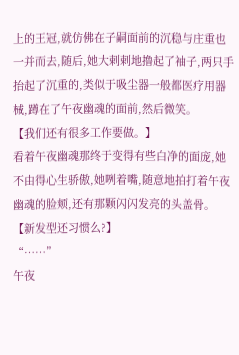上的王冠,就仿佛在子嗣面前的沉稳与庄重也一并而去,随后,她大剌剌地撸起了袖子,两只手抬起了沉重的,类似于吸尘器一般都医疗用器械,蹲在了午夜幽魂的面前,然后微笑。
【我们还有很多工作要做。】
看着午夜幽魂那终于变得有些白净的面庞,她不由得心生骄傲,她咧着嘴,随意地拍打着午夜幽魂的脸颊,还有那颗闪闪发亮的头盖骨。
【新发型还习惯么?】
“……”
午夜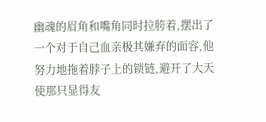幽魂的眉角和嘴角同时拉胯着,摆出了一个对于自己血亲极其嫌弃的面容,他努力地拖着脖子上的锁链,避开了大天使那只显得友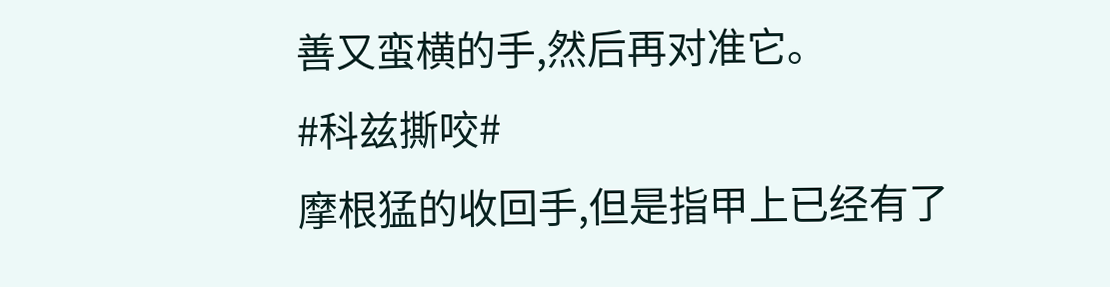善又蛮横的手,然后再对准它。
#科兹撕咬#
摩根猛的收回手,但是指甲上已经有了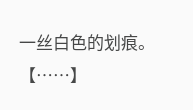一丝白色的划痕。
【……】